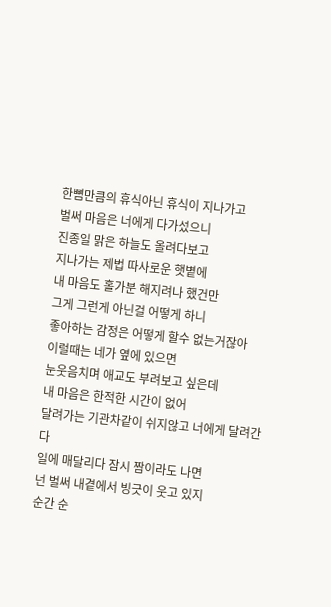한뼘만큼의 휴식아닌 휴식이 지나가고
벌써 마음은 너에게 다가섰으니
진종일 맑은 하늘도 올려다보고
지나가는 제법 따사로운 햇볕에
내 마음도 홀가분 해지려나 했건만
그게 그런게 아닌걸 어떻게 하니
좋아하는 감정은 어떻게 할수 없는거잖아
이럴때는 네가 옆에 있으면
눈웃음치며 애교도 부려보고 싶은데
내 마음은 한적한 시간이 없어
달려가는 기관차같이 쉬지않고 너에게 달려간다
일에 매달리다 잠시 짬이라도 나면
넌 벌써 내곁에서 빙긋이 웃고 있지
순간 순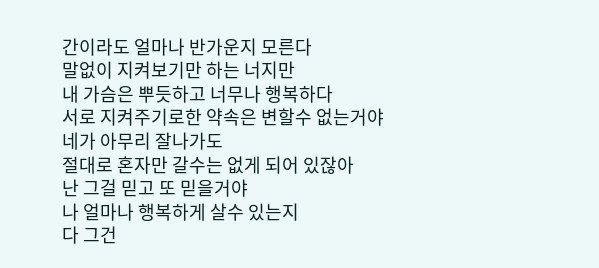간이라도 얼마나 반가운지 모른다
말없이 지켜보기만 하는 너지만
내 가슴은 뿌듯하고 너무나 행복하다
서로 지켜주기로한 약속은 변할수 없는거야
네가 아무리 잘나가도
절대로 혼자만 갈수는 없게 되어 있잖아
난 그걸 믿고 또 믿을거야
나 얼마나 행복하게 살수 있는지
다 그건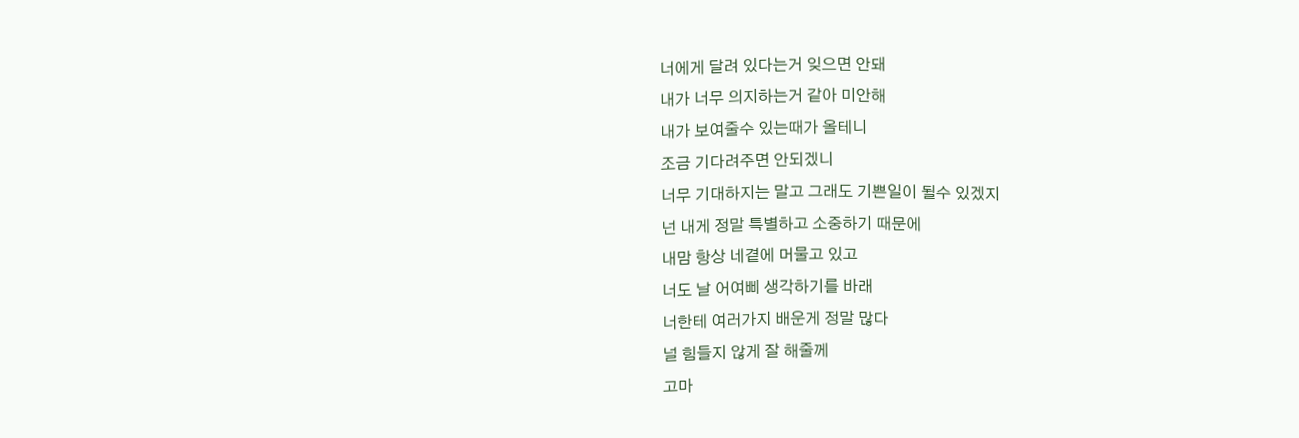너에게 달려 있다는거 잊으면 안돼
내가 너무 의지하는거 같아 미안해
내가 보여줄수 있는때가 올테니
조금 기다려주면 안되겠니
너무 기대하지는 말고 그래도 기쁜일이 될수 있겠지
넌 내게 정말 특별하고 소중하기 때문에
내맘 항상 네곁에 머물고 있고
너도 날 어여삐 생각하기를 바래
너한테 여러가지 배운게 정말 많다
널 힘들지 않게 잘 해줄께
고마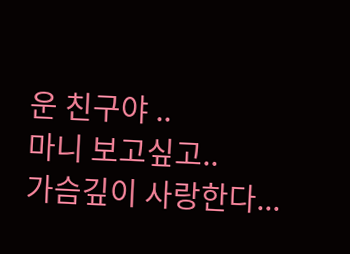운 친구야 ..
마니 보고싶고..
가슴깊이 사랑한다...